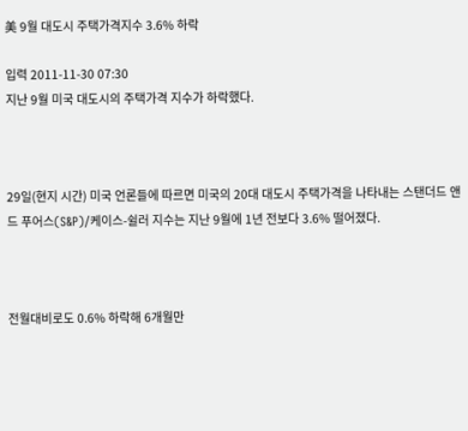美 9월 대도시 주택가격지수 3.6% 하락

입력 2011-11-30 07:30
지난 9월 미국 대도시의 주택가격 지수가 하락했다.



29일(현지 시간) 미국 언론들에 따르면 미국의 20대 대도시 주택가격을 나타내는 스탠더드 앤드 푸어스(S&P)/케이스-쉴러 지수는 지난 9월에 1년 전보다 3.6% 떨어졌다.



전월대비로도 0.6% 하락해 6개월만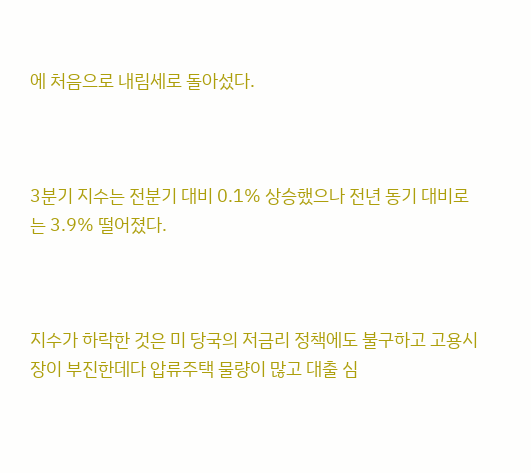에 처음으로 내림세로 돌아섰다.



3분기 지수는 전분기 대비 0.1% 상승했으나 전년 동기 대비로는 3.9% 떨어졌다.



지수가 하락한 것은 미 당국의 저금리 정책에도 불구하고 고용시장이 부진한데다 압류주택 물량이 많고 대출 심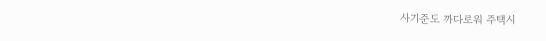사기준도 까다로워 주택시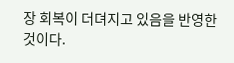장 회복이 더뎌지고 있음을 반영한 것이다.